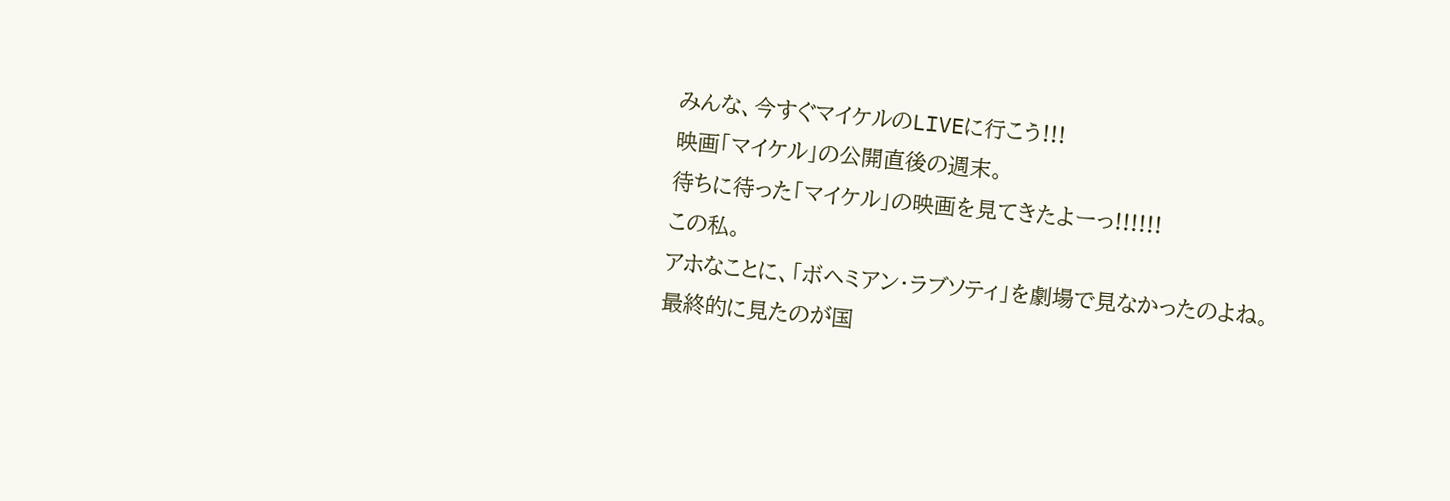みんな、今すぐマイケルのLIVEに行こう!!!
映画「マイケル」の公開直後の週末。
待ちに待った「マイケル」の映画を見てきたよーっ!!!!!!
この私。
アホなことに、「ボヘミアン・ラブソティ」を劇場で見なかったのよね。
最終的に見たのが国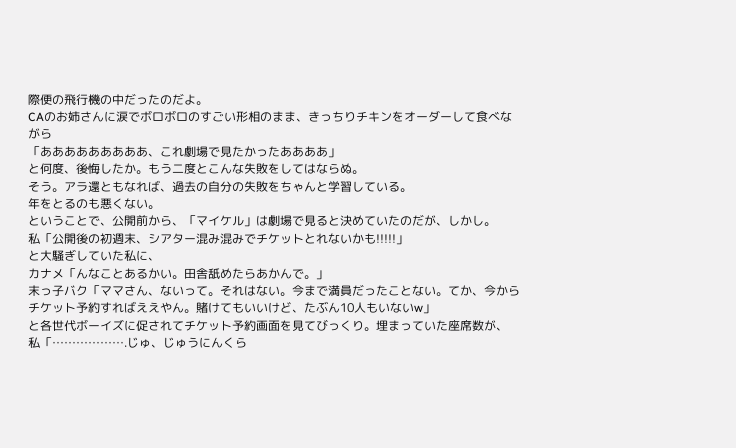際便の飛行機の中だったのだよ。
CAのお姉さんに涙でボロボロのすごい形相のまま、きっちりチキンをオーダーして食べながら
「あああああああああ、これ劇場で見たかったああああ」
と何度、後悔したか。もう二度とこんな失敗をしてはならぬ。
そう。アラ還ともなれば、過去の自分の失敗をちゃんと学習している。
年をとるのも悪くない。
ということで、公開前から、「マイケル」は劇場で見ると決めていたのだが、しかし。
私「公開後の初週末、シアター混み混みでチケットとれないかも!!!!!」
と大騒ぎしていた私に、
カナメ「んなことあるかい。田舎舐めたらあかんで。」
末っ子バク「ママさん、ないって。それはない。今まで満員だったことない。てか、今からチケット予約すればええやん。賭けてもいいけど、たぶん10人もいないw」
と各世代ボーイズに促されてチケット予約画面を見てびっくり。埋まっていた座席数が、
私「……………….じゅ、じゅうにんくら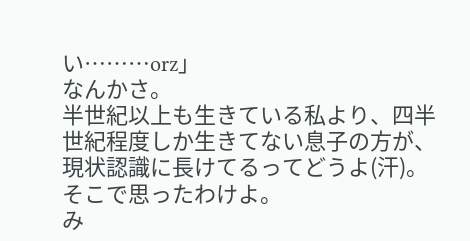い………orz」
なんかさ。
半世紀以上も生きている私より、四半世紀程度しか生きてない息子の方が、現状認識に長けてるってどうよ(汗)。
そこで思ったわけよ。
み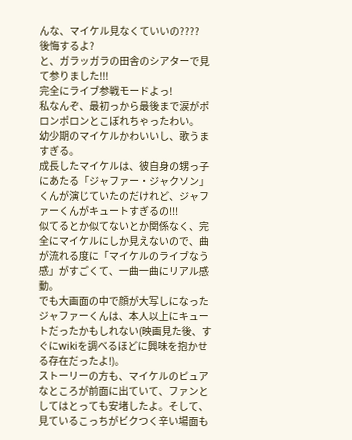んな、マイケル見なくていいの????
後悔するよ?
と、ガラッガラの田舎のシアターで見て参りました!!!
完全にライブ参戦モードよっ!
私なんぞ、最初っから最後まで涙がポロンポロンとこぼれちゃったわい。
幼少期のマイケルかわいいし、歌うますぎる。
成長したマイケルは、彼自身の甥っ子にあたる「ジャファー・ジャクソン」くんが演じていたのだけれど、ジャファーくんがキュートすぎるの!!!
似てるとか似てないとか関係なく、完全にマイケルにしか見えないので、曲が流れる度に「マイケルのライブなう感」がすごくて、一曲一曲にリアル感動。
でも大画面の中で顔が大写しになったジャファーくんは、本人以上にキュートだったかもしれない(映画見た後、すぐにwikiを調べるほどに興味を抱かせる存在だったよ!)。
ストーリーの方も、マイケルのピュアなところが前面に出ていて、ファンとしてはとっても安堵したよ。そして、見ているこっちがビクつく辛い場面も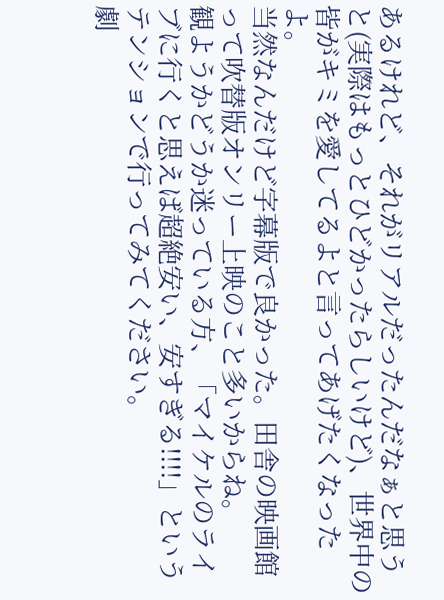あるけれど、それがリアルだったんだなぁと思うと(実際はもっとひどかったらしいけど)、世界中の皆がキミを愛してるよと言ってあげたくなったよ。
当然なんだけど字幕版で良かった。田舎の映画館って吹替版オンリー上映のこと多いからね。
観ようかどうか迷っている方、「マイケルのライブに行くと思えば超絶安い、安すぎる!!!!」というテンションで行ってみてください。
劇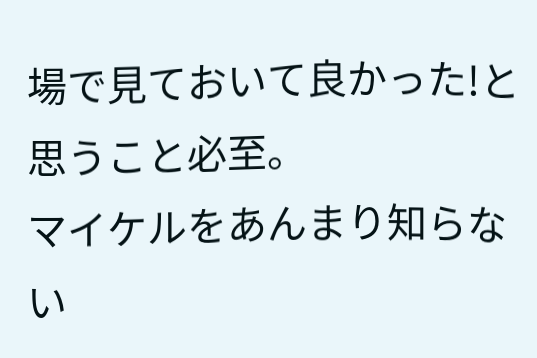場で見ておいて良かった!と思うこと必至。
マイケルをあんまり知らない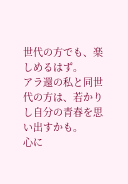世代の方でも、楽しめるはず。
アラ還の私と同世代の方は、若かりし自分の青春を思い出すかも。
心に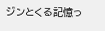ジンとくる記憶っ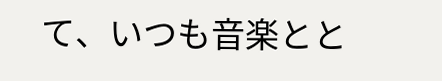て、いつも音楽とと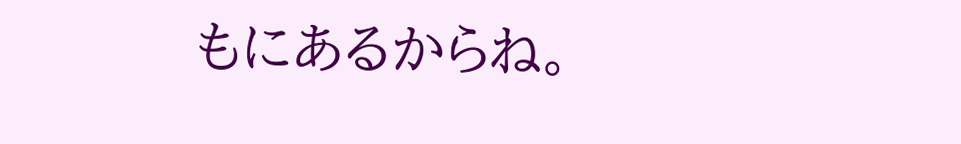もにあるからね。